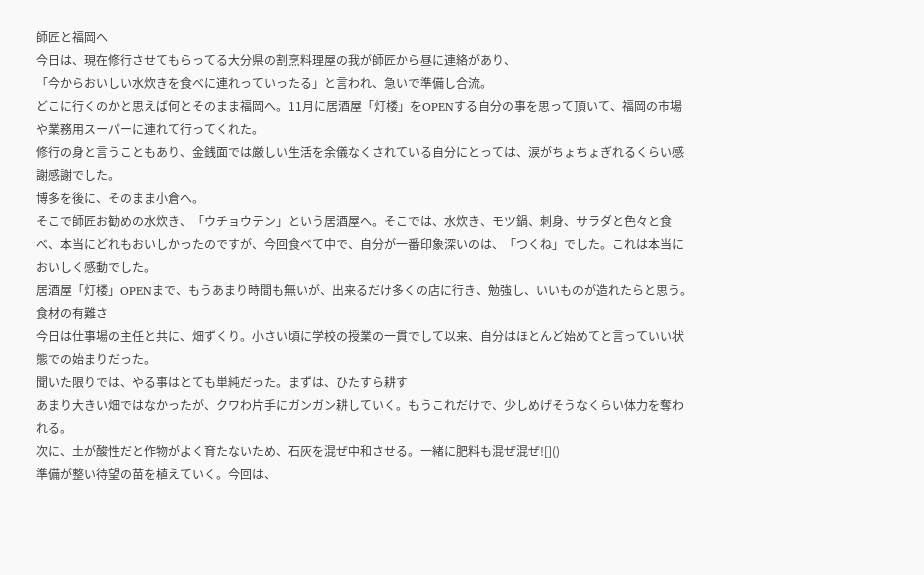師匠と福岡へ
今日は、現在修行させてもらってる大分県の割烹料理屋の我が師匠から昼に連絡があり、
「今からおいしい水炊きを食べに連れっていったる」と言われ、急いで準備し合流。
どこに行くのかと思えば何とそのまま福岡へ。11月に居酒屋「灯楼」をOPENする自分の事を思って頂いて、福岡の市場や業務用スーパーに連れて行ってくれた。
修行の身と言うこともあり、金銭面では厳しい生活を余儀なくされている自分にとっては、涙がちょちょぎれるくらい感謝感謝でした。
博多を後に、そのまま小倉へ。
そこで師匠お勧めの水炊き、「ウチョウテン」という居酒屋へ。そこでは、水炊き、モツ鍋、刺身、サラダと色々と食べ、本当にどれもおいしかったのですが、今回食べて中で、自分が一番印象深いのは、「つくね」でした。これは本当においしく感動でした。
居酒屋「灯楼」OPENまで、もうあまり時間も無いが、出来るだけ多くの店に行き、勉強し、いいものが造れたらと思う。
食材の有難さ
今日は仕事場の主任と共に、畑ずくり。小さい頃に学校の授業の一貫でして以来、自分はほとんど始めてと言っていい状態での始まりだった。
聞いた限りでは、やる事はとても単純だった。まずは、ひたすら耕す
あまり大きい畑ではなかったが、クワわ片手にガンガン耕していく。もうこれだけで、少しめげそうなくらい体力を奪われる。
次に、土が酸性だと作物がよく育たないため、石灰を混ぜ中和させる。一緒に肥料も混ぜ混ぜ![]()
準備が整い待望の苗を植えていく。今回は、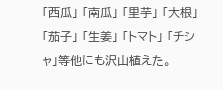「西瓜」 「南瓜」 「里芋」 「大根」 「茄子」 「生姜」 「トマト」 「チシャ」等他にも沢山植えた。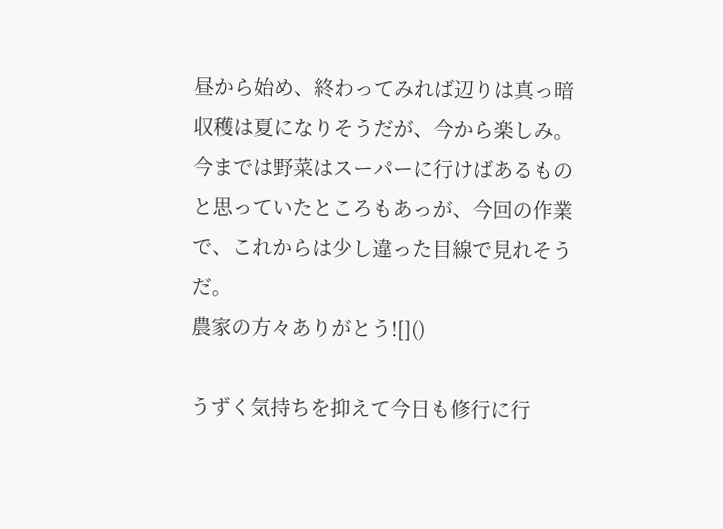昼から始め、終わってみれば辺りは真っ暗
収穫は夏になりそうだが、今から楽しみ。
今までは野菜はスーパーに行けばあるものと思っていたところもあっが、今回の作業で、これからは少し違った目線で見れそうだ。
農家の方々ありがとう![]()

うずく気持ちを抑えて今日も修行に行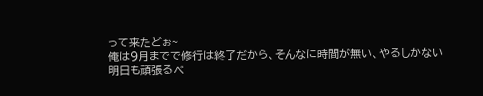って来たどぉ~
俺は9月までで修行は終了だから、そんなに時間が無い、やるしかない
明日も頑張るべ